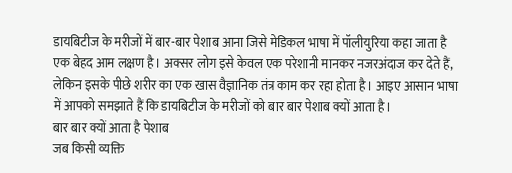डायबिटीज के मरीजों में बार-बार पेशाब आना जिसे मेडिकल भाषा में पॉलीयुरिया कहा जाता है एक बेहद आम लक्षण है। अक्सर लोग इसे केवल एक परेशानी मानकर नजरअंदाज कर देते हैं, लेकिन इसके पीछे शरीर का एक खास वैज्ञानिक तंत्र काम कर रहा होता है। आइए आसान भाषा में आपको समझाते हैं कि डायबिटीज के मरीजों को बार बार पेशाब क्यों आता है।
बार बार क्यों आता है पेशाब
जब किसी व्यक्ति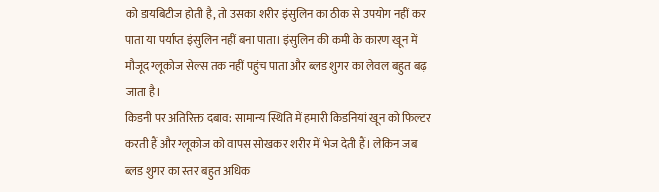को डायबिटीज होती है, तो उसका शरीर इंसुलिन का ठीक से उपयोग नहीं कर पाता या पर्याप्त इंसुलिन नहीं बना पाता। इंसुलिन की कमी के कारण खून में मौजूद ग्लूकोज सेल्स तक नहीं पहुंच पाता और ब्लड शुगर का लेवल बहुत बढ़ जाता है।
किडनी पर अतिरिक्त दबाव: सामान्य स्थिति में हमारी किडनियां खून को फिल्टर करती हैं और ग्लूकोज को वापस सोखकर शरीर में भेज देती हैं। लेकिन जब ब्लड शुगर का स्तर बहुत अधिक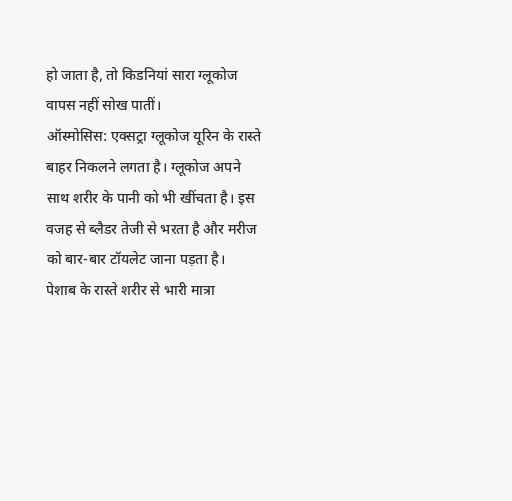हो जाता है, तो किडनियां सारा ग्लूकोज वापस नहीं सोख पातीं।
ऑस्मोसिस: एक्सट्रा ग्लूकोज यूरिन के रास्ते बाहर निकलने लगता है। ग्लूकोज अपने साथ शरीर के पानी को भी खींचता है। इस वजह से ब्लैडर तेजी से भरता है और मरीज को बार-बार टॉयलेट जाना पड़ता है।
पेशाब के रास्ते शरीर से भारी मात्रा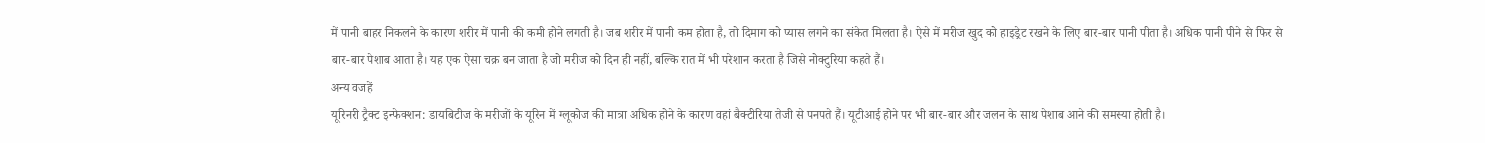में पानी बाहर निकलने के कारण शरीर में पानी की कमी होने लगती है। जब शरीर में पानी कम होता है, तो दिमाग को प्यास लगने का संकेत मिलता है। ऐसे में मरीज खुद को हाइड्रेट रखने के लिए बार-बार पानी पीता है। अधिक पानी पीने से फिर से बार-बार पेशाब आता है। यह एक ऐसा चक्र बन जाता है जो मरीज को दिन ही नहीं, बल्कि रात में भी परेशान करता है जिसे नोक्टुरिया कहते हैं।
अन्य वजहें
यूरिनरी ट्रैक्ट इन्फेक्शन: डायबिटीज के मरीजों के यूरिन में ग्लूकोज की मात्रा अधिक होने के कारण वहां बैक्टीरिया तेजी से पनपते हैं। यूटीआई होने पर भी बार-बार और जलन के साथ पेशाब आने की समस्या होती है।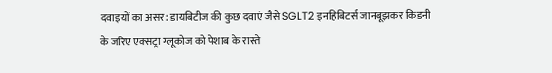दवाइयों का असर: डायबिटीज की कुछ दवाएं जैसे SGLT2 इनहिबिटर्स जानबूझकर किडनी के जरिए एक्सट्रा ग्लूकोज को पेशाब के रास्ते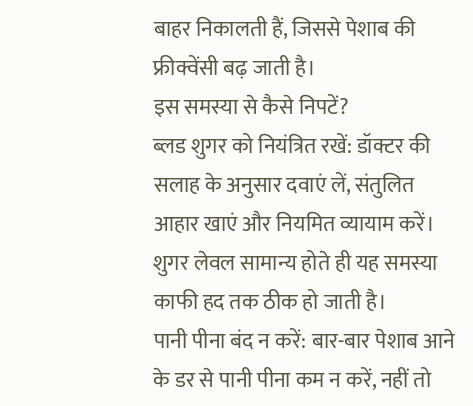बाहर निकालती हैं, जिससे पेशाब की फ्रीक्वेंसी बढ़ जाती है।
इस समस्या से कैसे निपटें?
ब्लड शुगर को नियंत्रित रखें: डॉक्टर की सलाह के अनुसार दवाएं लें, संतुलित आहार खाएं और नियमित व्यायाम करें। शुगर लेवल सामान्य होते ही यह समस्या काफी हद तक ठीक हो जाती है।
पानी पीना बंद न करें: बार-बार पेशाब आने के डर से पानी पीना कम न करें, नहीं तो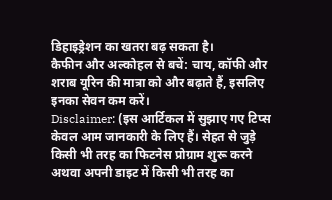डिहाइड्रेशन का खतरा बढ़ सकता है।
कैफीन और अल्कोहल से बचें: चाय, कॉफी और शराब यूरिन की मात्रा को और बढ़ाते हैं, इसलिए इनका सेवन कम करें।
Disclaimer: (इस आर्टिकल में सुझाए गए टिप्स केवल आम जानकारी के लिए हैं। सेहत से जुड़े किसी भी तरह का फिटनेस प्रोग्राम शुरू करने अथवा अपनी डाइट में किसी भी तरह का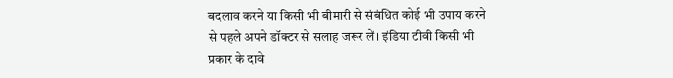बदलाव करने या किसी भी बीमारी से संबंधित कोई भी उपाय करने से पहले अपने डॉक्टर से सलाह जरूर लें। इंडिया टीवी किसी भी प्रकार के दावे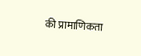की प्रामाणिकता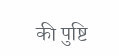की पुष्टि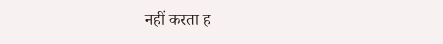नहीं करता ह